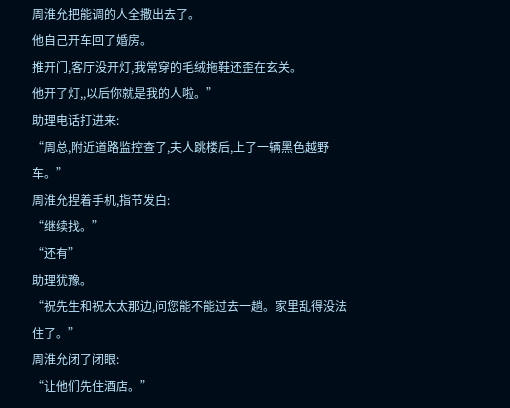周淮允把能调的人全撒出去了。
他自己开车回了婚房。
推开门,客厅没开灯,我常穿的毛绒拖鞋还歪在玄关。
他开了灯,,以后你就是我的人啦。”
助理电话打进来:
“周总,附近道路监控查了,夫人跳楼后,上了一辆黑色越野车。”
周淮允捏着手机,指节发白:
“继续找。”
“还有”
助理犹豫。
“祝先生和祝太太那边,问您能不能过去一趟。家里乱得没法住了。”
周淮允闭了闭眼:
“让他们先住酒店。”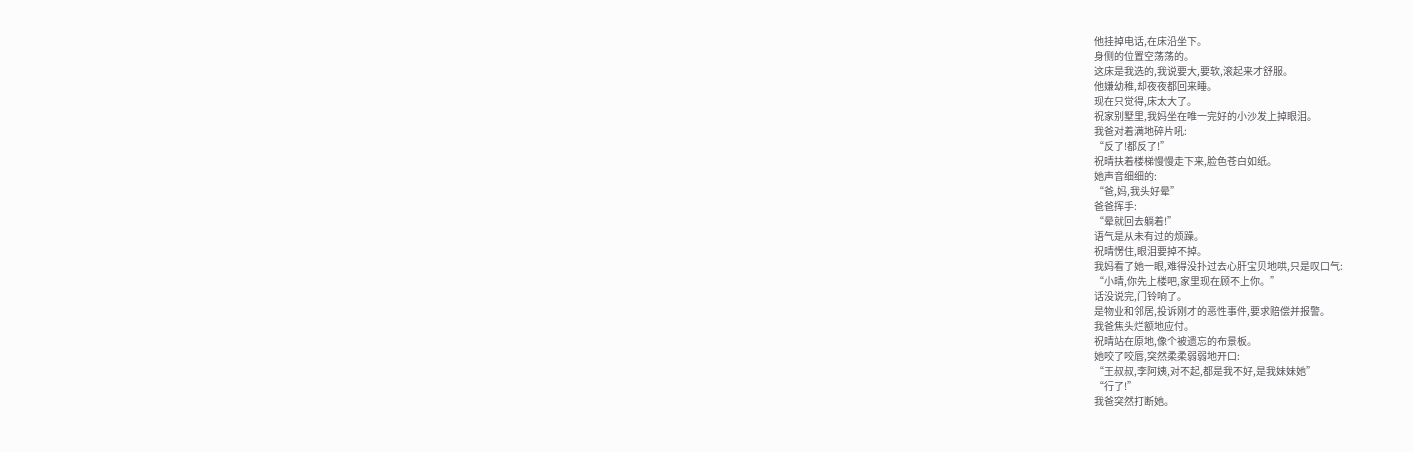他挂掉电话,在床沿坐下。
身侧的位置空荡荡的。
这床是我选的,我说要大,要软,滚起来才舒服。
他嫌幼稚,却夜夜都回来睡。
现在只觉得,床太大了。
祝家别墅里,我妈坐在唯一完好的小沙发上掉眼泪。
我爸对着满地碎片吼:
“反了!都反了!”
祝晴扶着楼梯慢慢走下来,脸色苍白如纸。
她声音细细的:
“爸,妈,我头好晕”
爸爸挥手:
“晕就回去躺着!”
语气是从未有过的烦躁。
祝晴愣住,眼泪要掉不掉。
我妈看了她一眼,难得没扑过去心肝宝贝地哄,只是叹口气:
“小晴,你先上楼吧,家里现在顾不上你。”
话没说完,门铃响了。
是物业和邻居,投诉刚才的恶性事件,要求赔偿并报警。
我爸焦头烂额地应付。
祝晴站在原地,像个被遗忘的布景板。
她咬了咬唇,突然柔柔弱弱地开口:
“王叔叔,李阿姨,对不起,都是我不好,是我妹妹她”
“行了!”
我爸突然打断她。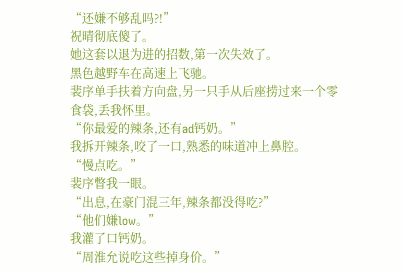“还嫌不够乱吗?!”
祝晴彻底傻了。
她这套以退为进的招数,第一次失效了。
黑色越野车在高速上飞驰。
裴序单手扶着方向盘,另一只手从后座捞过来一个零食袋,丢我怀里。
“你最爱的辣条,还有ad钙奶。”
我拆开辣条,咬了一口,熟悉的味道冲上鼻腔。
“慢点吃。”
裴序瞥我一眼。
“出息,在豪门混三年,辣条都没得吃?”
“他们嫌low。”
我灌了口钙奶。
“周淮允说吃这些掉身价。”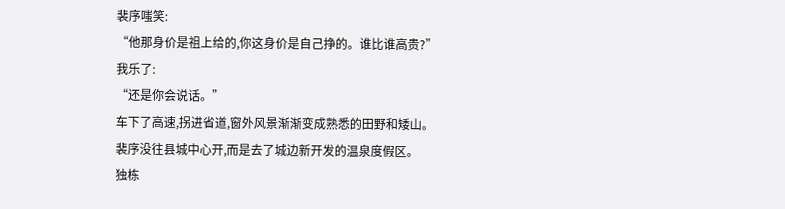裴序嗤笑:
“他那身价是祖上给的,你这身价是自己挣的。谁比谁高贵?”
我乐了:
“还是你会说话。”
车下了高速,拐进省道,窗外风景渐渐变成熟悉的田野和矮山。
裴序没往县城中心开,而是去了城边新开发的温泉度假区。
独栋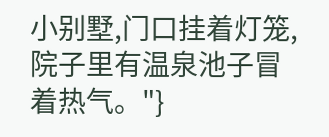小别墅,门口挂着灯笼,院子里有温泉池子冒着热气。"}